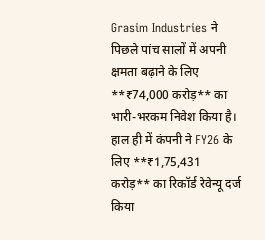Grasim Industries ने पिछले पांच सालों में अपनी क्षमता बढ़ाने के लिए **₹74,000 करोड़** का भारी-भरकम निवेश किया है। हाल ही में कंपनी ने FY26 के लिए **₹1,75,431 करोड़** का रिकॉर्ड रेवेन्यू दर्ज किया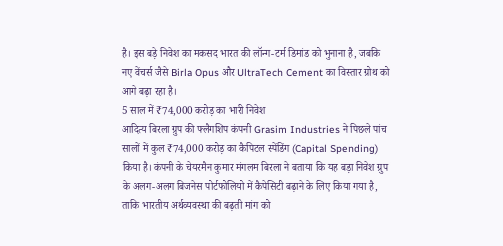है। इस बड़े निवेश का मकसद भारत की लॉन्ग-टर्म डिमांड को भुनाना है, जबकि नए वेंचर्स जैसे Birla Opus और UltraTech Cement का विस्तार ग्रोथ को आगे बढ़ा रहा है।
5 साल में ₹74,000 करोड़ का भारी निवेश
आदित्य बिरला ग्रुप की फ्लैगशिप कंपनी Grasim Industries ने पिछले पांच सालों में कुल ₹74,000 करोड़ का कैपिटल स्पेंडिंग (Capital Spending) किया है। कंपनी के चेयरमैन कुमार मंगलम बिरला ने बताया कि यह बड़ा निवेश ग्रुप के अलग-अलग बिजनेस पोर्टफोलियो में कैपेसिटी बढ़ाने के लिए किया गया है, ताकि भारतीय अर्थव्यवस्था की बढ़ती मांग को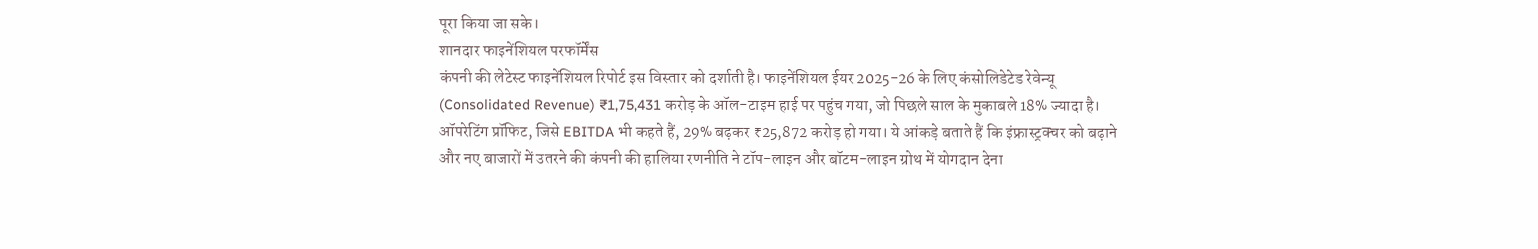पूरा किया जा सके।
शानदार फाइनेंशियल परफॉर्मेंस
कंपनी की लेटेस्ट फाइनेंशियल रिपोर्ट इस विस्तार को दर्शाती है। फाइनेंशियल ईयर 2025-26 के लिए कंसोलिडेटेड रेवेन्यू (Consolidated Revenue) ₹1,75,431 करोड़ के ऑल-टाइम हाई पर पहुंच गया, जो पिछले साल के मुकाबले 18% ज्यादा है। ऑपरेटिंग प्रॉफिट, जिसे EBITDA भी कहते हैं, 29% बढ़कर ₹25,872 करोड़ हो गया। ये आंकड़े बताते हैं कि इंफ्रास्ट्रक्चर को बढ़ाने और नए बाजारों में उतरने की कंपनी की हालिया रणनीति ने टॉप-लाइन और बॉटम-लाइन ग्रोथ में योगदान देना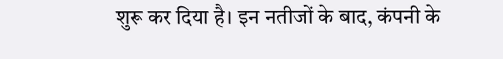शुरू कर दिया है। इन नतीजों के बाद, कंपनी के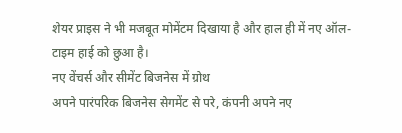शेयर प्राइस ने भी मजबूत मोमेंटम दिखाया है और हाल ही में नए ऑल-टाइम हाई को छुआ है।
नए वेंचर्स और सीमेंट बिजनेस में ग्रोथ
अपने पारंपरिक बिजनेस सेगमेंट से परे, कंपनी अपने नए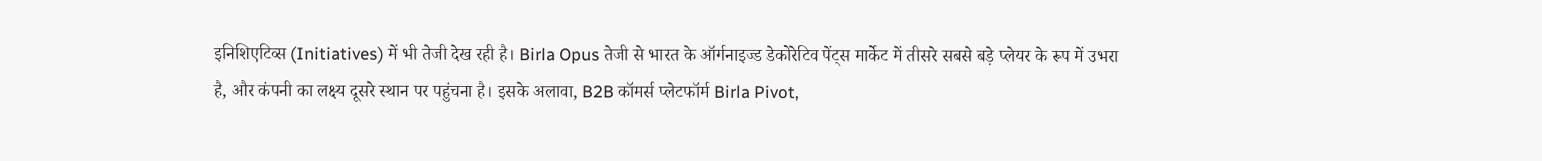इनिशिएटिव्स (Initiatives) में भी तेजी देख रही है। Birla Opus तेजी से भारत के ऑर्गनाइज्ड डेकोरेटिव पेंट्स मार्केट में तीसरे सबसे बड़े प्लेयर के रूप में उभरा है, और कंपनी का लक्ष्य दूसरे स्थान पर पहुंचना है। इसके अलावा, B2B कॉमर्स प्लेटफॉर्म Birla Pivot,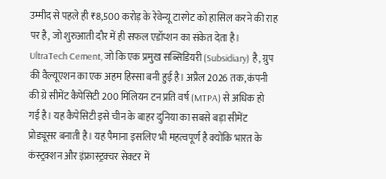उम्मीद से पहले ही ₹8,500 करोड़ के रेवेन्यू टारगेट को हासिल करने की राह पर है, जो शुरुआती दौर में ही सफल एडॉप्शन का संकेत देता है।
UltraTech Cement, जो कि एक प्रमुख सब्सिडियरी (Subsidiary) है, ग्रुप की वैल्यूएशन का एक अहम हिस्सा बनी हुई है। अप्रैल 2026 तक, कंपनी की ग्रे सीमेंट कैपेसिटी 200 मिलियन टन प्रति वर्ष (MTPA) से अधिक हो गई है। यह कैपेसिटी इसे चीन के बाहर दुनिया का सबसे बड़ा सीमेंट प्रोड्यूसर बनाती है। यह पैमाना इसलिए भी महत्वपूर्ण है क्योंकि भारत के कंस्ट्रक्शन और इंफ्रास्ट्रक्चर सेक्टर में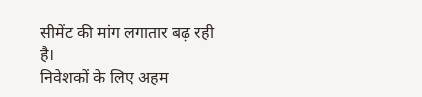सीमेंट की मांग लगातार बढ़ रही है।
निवेशकों के लिए अहम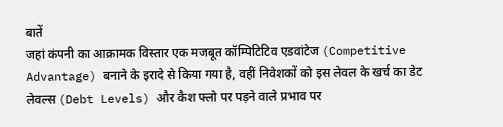बातें
जहां कंपनी का आक्रामक विस्तार एक मजबूत कॉम्पिटिटिव एडवांटेज (Competitive Advantage) बनाने के इरादे से किया गया है, वहीं निवेशकों को इस लेवल के खर्च का डेट लेवल्स (Debt Levels) और कैश फ्लो पर पड़ने वाले प्रभाव पर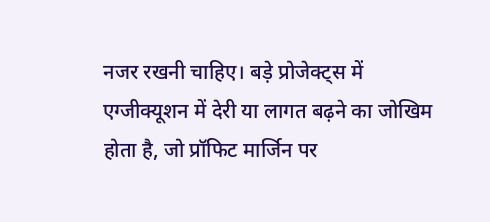नजर रखनी चाहिए। बड़े प्रोजेक्ट्स में एग्जीक्यूशन में देरी या लागत बढ़ने का जोखिम होता है, जो प्रॉफिट मार्जिन पर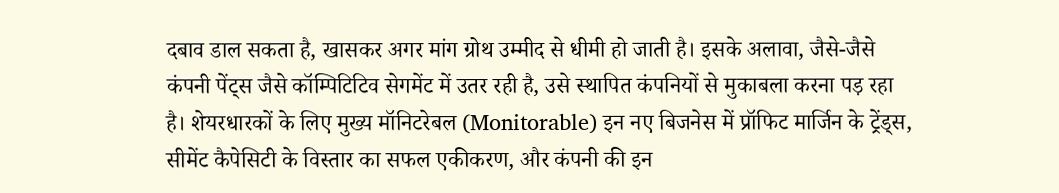दबाव डाल सकता है, खासकर अगर मांग ग्रोथ उम्मीद से धीमी हो जाती है। इसके अलावा, जैसे-जैसे कंपनी पेंट्स जैसे कॉम्पिटिटिव सेगमेंट में उतर रही है, उसे स्थापित कंपनियों से मुकाबला करना पड़ रहा है। शेयरधारकों के लिए मुख्य मॉनिटरेबल (Monitorable) इन नए बिजनेस में प्रॉफिट मार्जिन के ट्रेंड्स, सीमेंट कैपेसिटी के विस्तार का सफल एकीकरण, और कंपनी की इन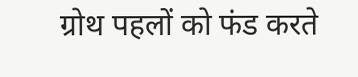ग्रोथ पहलों को फंड करते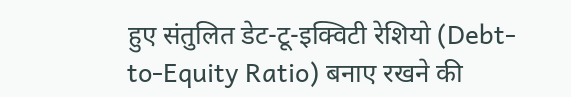हुए संतुलित डेट-टू-इक्विटी रेशियो (Debt-to-Equity Ratio) बनाए रखने की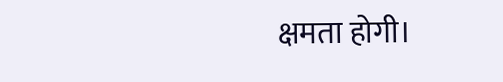क्षमता होगी।